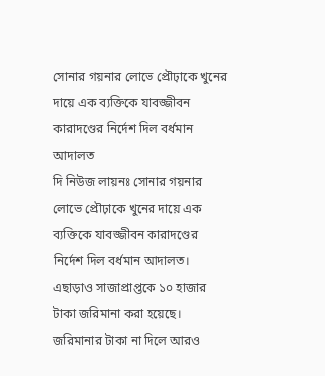সোনার গয়নার লোভে প্রৌঢ়াকে খুনের দায়ে এক ব্যক্তিকে যাবজ্জীবন কারাদণ্ডের নির্দেশ দিল বর্ধমান আদালত
দি নিউজ লায়নঃ সোনার গয়নার লোভে প্রৌঢ়াকে খুনের দায়ে এক ব্যক্তিকে যাবজ্জীবন কারাদণ্ডের নির্দেশ দিল বর্ধমান আদালত। এছাড়াও সাজাপ্রাপ্তকে ১০ হাজার টাকা জরিমানা করা হয়েছে। জরিমানার টাকা না দিলে আরও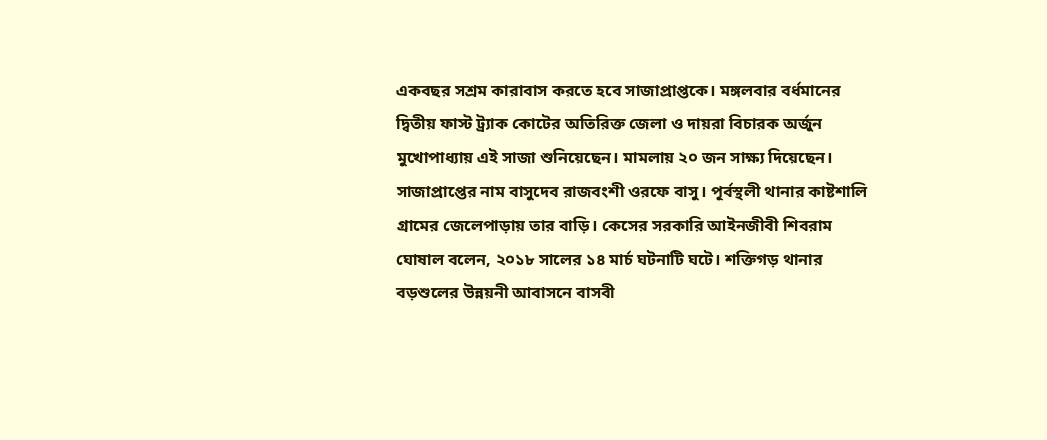একবছর সশ্রম কারাবাস করতে হবে সাজাপ্রাপ্তকে। মঙ্গলবার বর্ধমানের দ্বিতীয় ফাস্ট ট্র্যাক কোটের অতিরিক্ত জেলা ও দায়রা বিচারক অর্জুন মুখোপাধ্যায় এই সাজা শুনিয়েছেন। মামলায় ২০ জন সাক্ষ্য দিয়েছেন। সাজাপ্রাপ্তের নাম বাসুদেব রাজবংশী ওরফে বাসু। পূর্বস্থলী থানার কাষ্টশালি গ্রামের জেলেপাড়ায় তার বাড়ি। কেসের সরকারি আইনজীবী শিবরাম ঘোষাল বলেন, ২০১৮ সালের ১৪ মার্চ ঘটনাটি ঘটে। শক্তিগড় থানার বড়শুলের উন্নয়নী আবাসনে বাসবী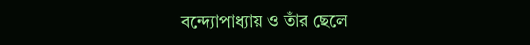বন্দ্যোপাধ্যায় ও তাঁর ছেলে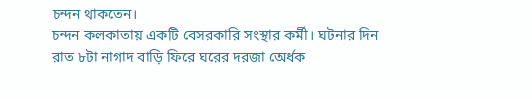চন্দন থাকতেন।
চন্দন কলকাতায় একটি বেসরকারি সংস্থার কর্মী। ঘটনার দিন রাত ৮টা নাগাদ বাড়ি ফিরে ঘরের দরজা অের্ধক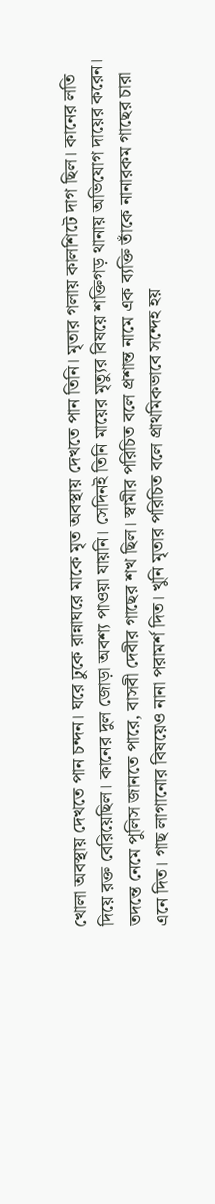খোলা অবস্থায় দেখতে পান চন্দন। ঘরে ঢুকে রান্নাঘরে মাকে মৃত অবস্থায় দেখতে পান তিনি। মৃতার গলায় কালশিটে দাগ ছিল। কানের লতি দিয়ে রক্ত বেরিয়েছিল। কানের দুল জোড়া অবশ্য পাওয়া যায়নি। সেদিনই তিনি মায়ের মৃত্যুর বিষয়ে শক্তিগড় থানায় অভিযোগ দায়ের করেন। তদন্তে নেমে পুলিস জানতে পারে, বাসবী দেবীর গাছের শখ ছিল। স্বামীর পরিচিত বলে প্রশান্ত নামে এক ব্যক্তি তাঁকে নানারকম গাছের চারা এনে দিত। গাছ লাগানোর বিষয়েও নানা পরামর্শ দিত। খুনি মৃতার পরিচিত বলে প্রাথমিকভাবে সন্দেহ হয়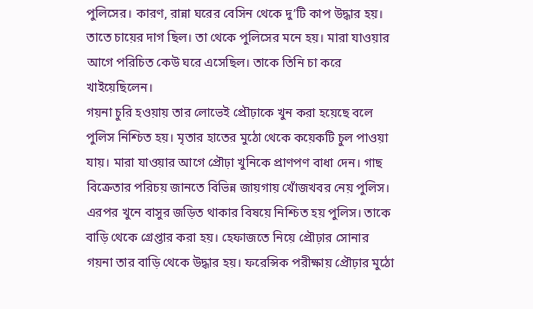পুলিসের। কারণ, রান্না ঘরের বেসিন থেকে দু’টি কাপ উদ্ধার হয়। তাতে চায়ের দাগ ছিল। তা থেকে পুলিসের মনে হয়। মারা যাওয়ার আগে পরিচিত কেউ ঘরে এসেছিল। তাকে তিনি চা করে খাইয়েছিলেন।
গয়না চুরি হওয়ায় তার লোভেই প্রৌঢ়াকে খুন করা হয়েছে বলে পুলিস নিশ্চিত হয়। মৃতার হাতের মুঠো থেকে কয়েকটি চুল পাওয়া যায়। মারা যাওয়ার আগে প্রৌঢ়া খুনিকে প্রাণপণ বাধা দেন। গাছ বিক্রেতার পরিচয় জানতে বিভিন্ন জায়গায় খোঁজখবর নেয় পুলিস। এরপর খুনে বাসুর জড়িত থাকার বিষয়ে নিশ্চিত হয় পুলিস। তাকে বাড়ি থেকে গ্রেপ্তার করা হয়। হেফাজতে নিয়ে প্রৌঢ়ার সোনার গয়না তার বাড়ি থেকে উদ্ধার হয়। ফরেন্সিক পরীক্ষায় প্রৌঢ়ার মুঠো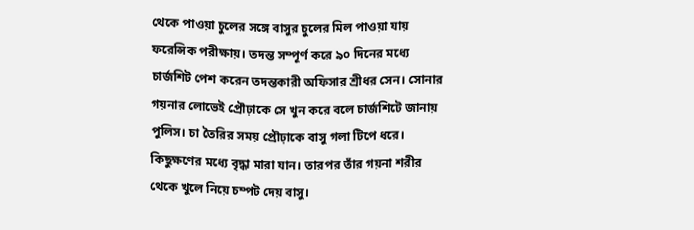থেকে পাওয়া চুলের সঙ্গে বাসুর চুলের মিল পাওয়া যায় ফরেন্সিক পরীক্ষায়। তদন্ত সম্পূর্ণ করে ৯০ দিনের মধ্যে চার্জশিট পেশ করেন তদন্তকারী অফিসার শ্রীধর সেন। সোনার গয়নার লোভেই প্রৌঢ়াকে সে খুন করে বলে চার্জশিটে জানায় পুলিস। চা তৈরির সময় প্রৌঢ়াকে বাসু গলা টিপে ধরে। কিছুক্ষণের মধ্যে বৃদ্ধা মারা যান। তারপর তাঁর গয়না শরীর থেকে খুলে নিয়ে চম্পট দেয় বাসু।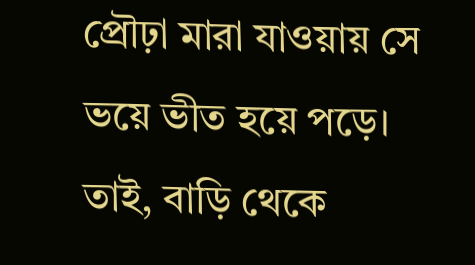প্রৌঢ়া মারা যাওয়ায় সে ভয়ে ভীত হয়ে পড়ে। তাই, বাড়ি থেকে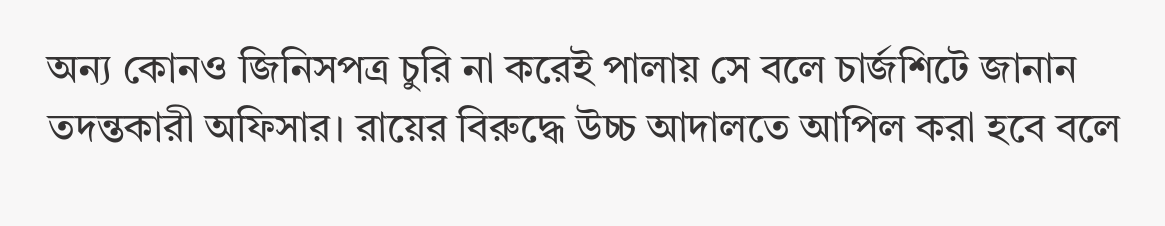অন্য কোনও জিনিসপত্র চুরি না করেই পালায় সে বলে চার্জশিটে জানান তদন্তকারী অফিসার। রায়ের বিরুদ্ধে উচ্চ আদালতে আপিল করা হবে বলে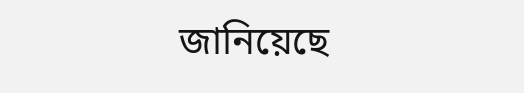জানিয়েছে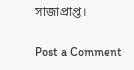সাজাপ্রাপ্ত।

Post a Comment